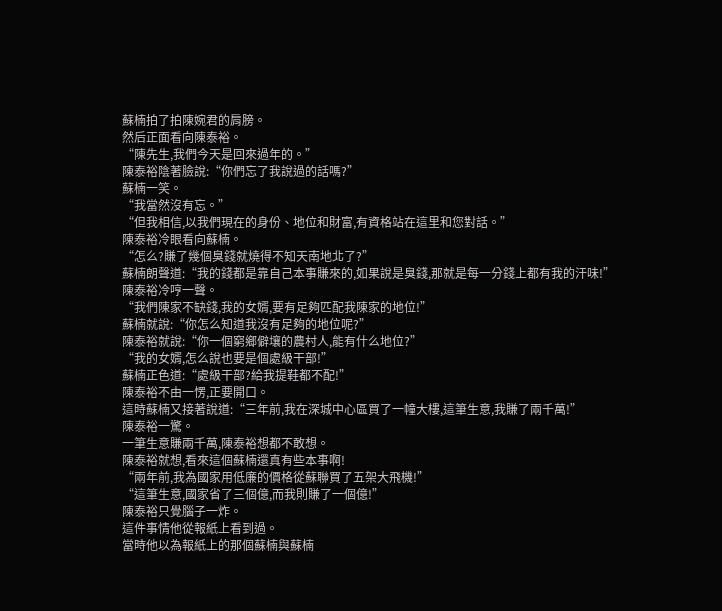蘇楠拍了拍陳婉君的肩膀。
然后正面看向陳泰裕。
“陳先生,我們今天是回來過年的。”
陳泰裕陰著臉說:“你們忘了我說過的話嗎?”
蘇楠一笑。
“我當然沒有忘。”
“但我相信,以我們現在的身份、地位和財富,有資格站在這里和您對話。”
陳泰裕冷眼看向蘇楠。
“怎么?賺了幾個臭錢就燒得不知天南地北了?”
蘇楠朗聲道:“我的錢都是靠自己本事賺來的,如果說是臭錢,那就是每一分錢上都有我的汗味!”
陳泰裕冷哼一聲。
“我們陳家不缺錢,我的女婿,要有足夠匹配我陳家的地位!”
蘇楠就說:“你怎么知道我沒有足夠的地位呢?”
陳泰裕就說:“你一個窮鄉僻壤的農村人,能有什么地位?”
“我的女婿,怎么說也要是個處級干部!”
蘇楠正色道:“處級干部?給我提鞋都不配!”
陳泰裕不由一愣,正要開口。
這時蘇楠又接著說道:“三年前,我在深城中心區買了一幢大樓,這筆生意,我賺了兩千萬!”
陳泰裕一驚。
一筆生意賺兩千萬,陳泰裕想都不敢想。
陳泰裕就想,看來這個蘇楠還真有些本事啊!
“兩年前,我為國家用低廉的價格從蘇聯買了五架大飛機!”
“這筆生意,國家省了三個億,而我則賺了一個億!”
陳泰裕只覺腦子一炸。
這件事情他從報紙上看到過。
當時他以為報紙上的那個蘇楠與蘇楠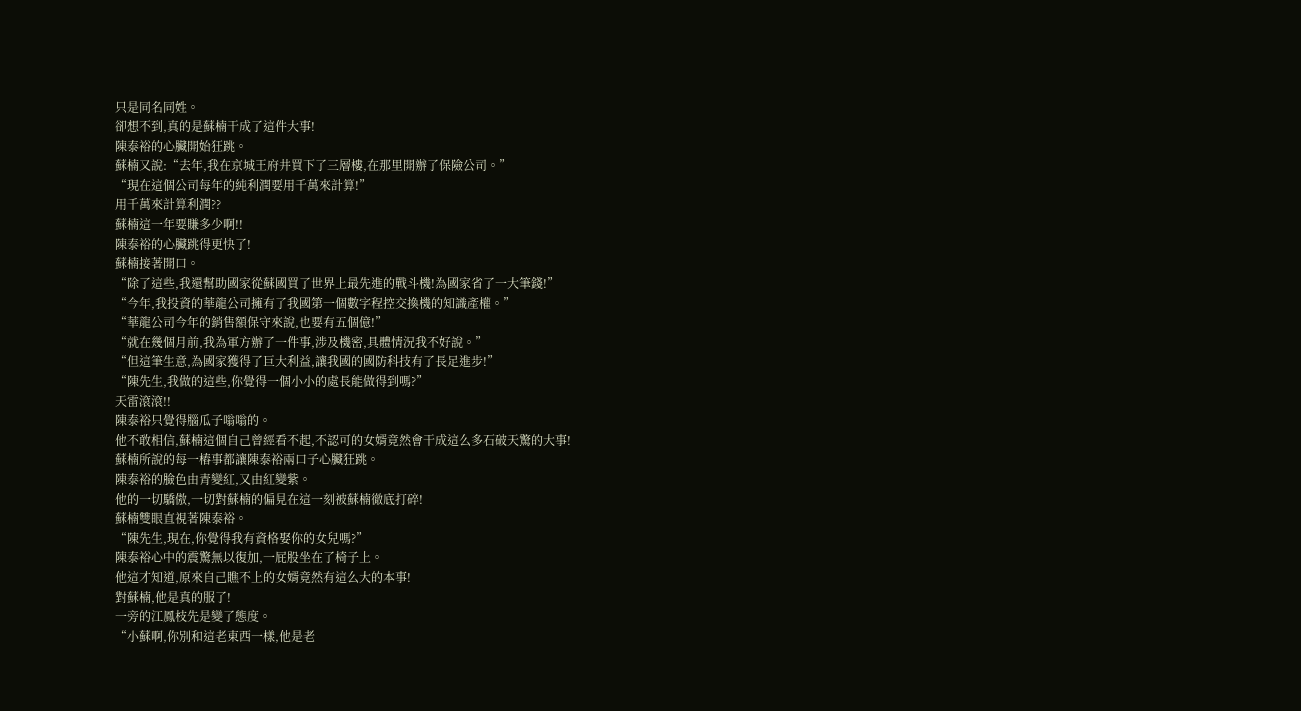只是同名同姓。
卻想不到,真的是蘇楠干成了這件大事!
陳泰裕的心臟開始狂跳。
蘇楠又說:“去年,我在京城王府井買下了三層樓,在那里開辦了保險公司。”
“現在這個公司每年的純利潤要用千萬來計算!”
用千萬來計算利潤??
蘇楠這一年要賺多少啊!!
陳泰裕的心臟跳得更快了!
蘇楠接著開口。
“除了這些,我還幫助國家從蘇國買了世界上最先進的戰斗機!為國家省了一大筆錢!”
“今年,我投資的華龍公司擁有了我國第一個數字程控交換機的知識產權。”
“華龍公司今年的銷售額保守來說,也要有五個億!”
“就在幾個月前,我為軍方辦了一件事,涉及機密,具體情況我不好說。”
“但這筆生意,為國家獲得了巨大利益,讓我國的國防科技有了長足進步!”
“陳先生,我做的這些,你覺得一個小小的處長能做得到嗎?”
天雷滾滾!!
陳泰裕只覺得腦瓜子嗡嗡的。
他不敢相信,蘇楠這個自己曾經看不起,不認可的女婿竟然會干成這么多石破天驚的大事!
蘇楠所說的每一樁事都讓陳泰裕兩口子心臟狂跳。
陳泰裕的臉色由青變紅,又由紅變紫。
他的一切驕傲,一切對蘇楠的偏見在這一刻被蘇楠徹底打碎!
蘇楠雙眼直視著陳泰裕。
“陳先生,現在,你覺得我有資格娶你的女兒嗎?”
陳泰裕心中的震驚無以復加,一屁股坐在了椅子上。
他這才知道,原來自己瞧不上的女婿竟然有這么大的本事!
對蘇楠,他是真的服了!
一旁的江鳳枝先是變了態度。
“小蘇啊,你別和這老東西一樣,他是老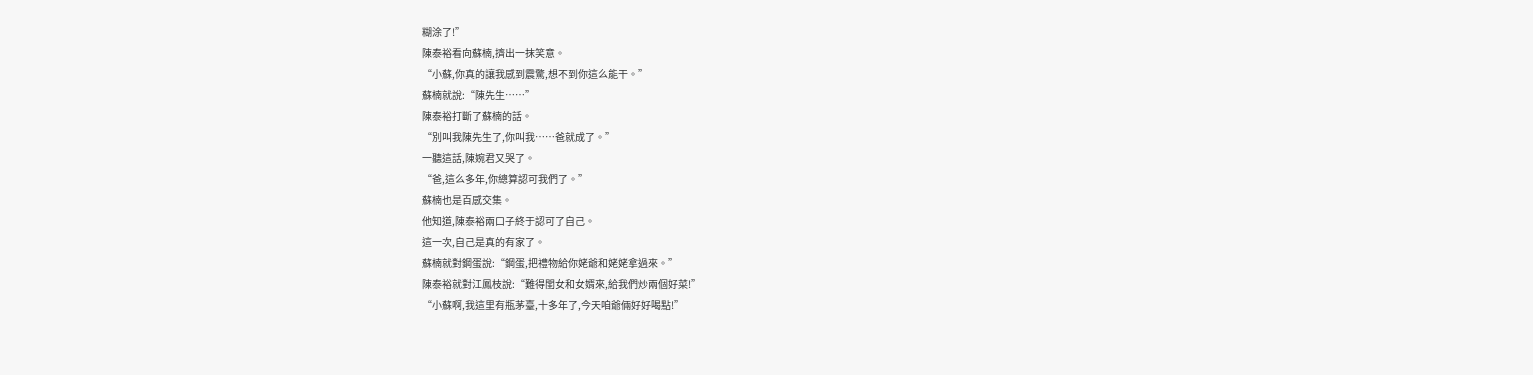糊涂了!”
陳泰裕看向蘇楠,擠出一抹笑意。
“小蘇,你真的讓我感到震驚,想不到你這么能干。”
蘇楠就說:“陳先生……”
陳泰裕打斷了蘇楠的話。
“別叫我陳先生了,你叫我……爸就成了。”
一聽這話,陳婉君又哭了。
“爸,這么多年,你總算認可我們了。”
蘇楠也是百感交集。
他知道,陳泰裕兩口子終于認可了自己。
這一次,自己是真的有家了。
蘇楠就對鋼蛋說:“鋼蛋,把禮物給你姥爺和姥姥拿過來。”
陳泰裕就對江鳳枝說:“難得閨女和女婿來,給我們炒兩個好菜!”
“小蘇啊,我這里有瓶茅臺,十多年了,今天咱爺倆好好喝點!”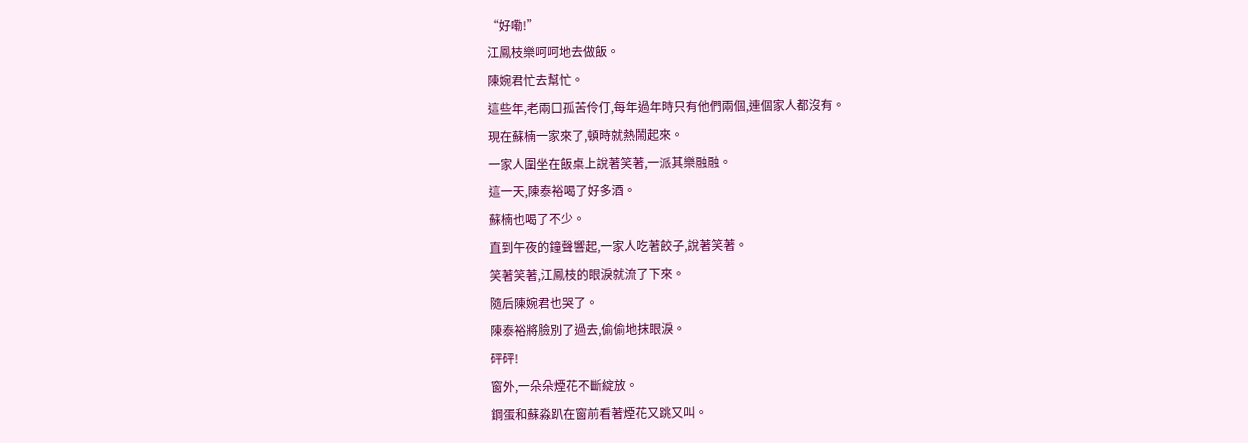“好嘞!”
江鳳枝樂呵呵地去做飯。
陳婉君忙去幫忙。
這些年,老兩口孤苦伶仃,每年過年時只有他們兩個,連個家人都沒有。
現在蘇楠一家來了,頓時就熱鬧起來。
一家人圍坐在飯桌上說著笑著,一派其樂融融。
這一天,陳泰裕喝了好多酒。
蘇楠也喝了不少。
直到午夜的鐘聲響起,一家人吃著餃子,說著笑著。
笑著笑著,江鳳枝的眼淚就流了下來。
隨后陳婉君也哭了。
陳泰裕將臉別了過去,偷偷地抹眼淚。
砰砰!
窗外,一朵朵煙花不斷綻放。
鋼蛋和蘇淼趴在窗前看著煙花又跳又叫。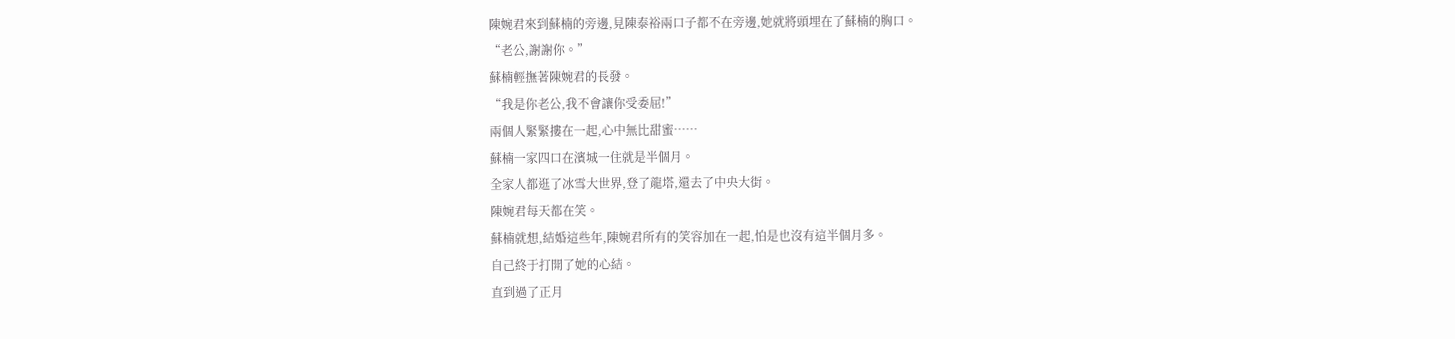陳婉君來到蘇楠的旁邊,見陳泰裕兩口子都不在旁邊,她就將頭埋在了蘇楠的胸口。
“老公,謝謝你。”
蘇楠輕撫著陳婉君的長發。
“我是你老公,我不會讓你受委屈!”
兩個人緊緊摟在一起,心中無比甜蜜……
蘇楠一家四口在濱城一住就是半個月。
全家人都逛了冰雪大世界,登了龍塔,還去了中央大街。
陳婉君每天都在笑。
蘇楠就想,結婚這些年,陳婉君所有的笑容加在一起,怕是也沒有這半個月多。
自己終于打開了她的心結。
直到過了正月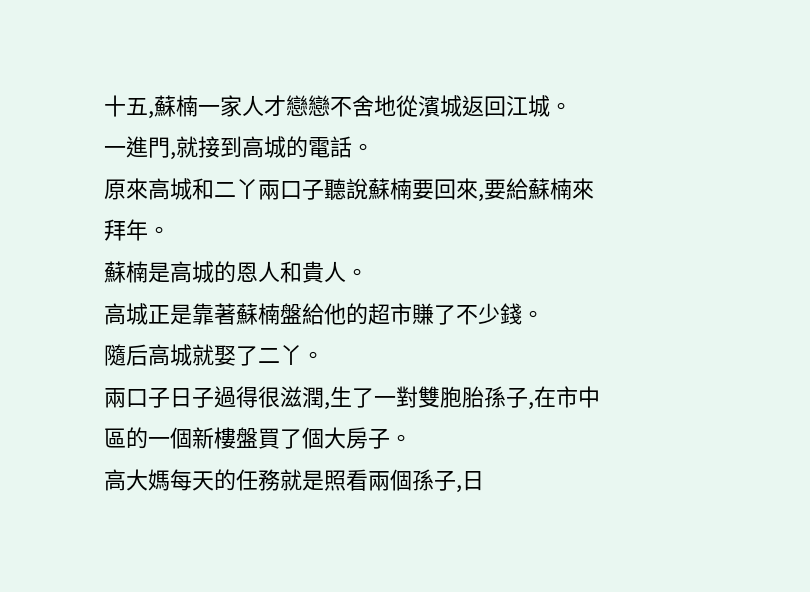十五,蘇楠一家人才戀戀不舍地從濱城返回江城。
一進門,就接到高城的電話。
原來高城和二丫兩口子聽說蘇楠要回來,要給蘇楠來拜年。
蘇楠是高城的恩人和貴人。
高城正是靠著蘇楠盤給他的超市賺了不少錢。
隨后高城就娶了二丫。
兩口子日子過得很滋潤,生了一對雙胞胎孫子,在市中區的一個新樓盤買了個大房子。
高大媽每天的任務就是照看兩個孫子,日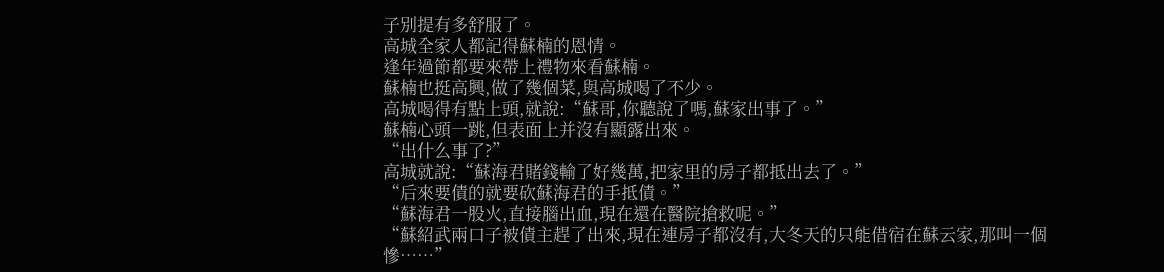子別提有多舒服了。
高城全家人都記得蘇楠的恩情。
逢年過節都要來帶上禮物來看蘇楠。
蘇楠也挺高興,做了幾個菜,與高城喝了不少。
高城喝得有點上頭,就說:“蘇哥,你聽說了嗎,蘇家出事了。”
蘇楠心頭一跳,但表面上并沒有顯露出來。
“出什么事了?”
高城就說:“蘇海君賭錢輸了好幾萬,把家里的房子都抵出去了。”
“后來要債的就要砍蘇海君的手抵債。”
“蘇海君一股火,直接腦出血,現在還在醫院搶救呢。”
“蘇紹武兩口子被債主趕了出來,現在連房子都沒有,大冬天的只能借宿在蘇云家,那叫一個慘……”